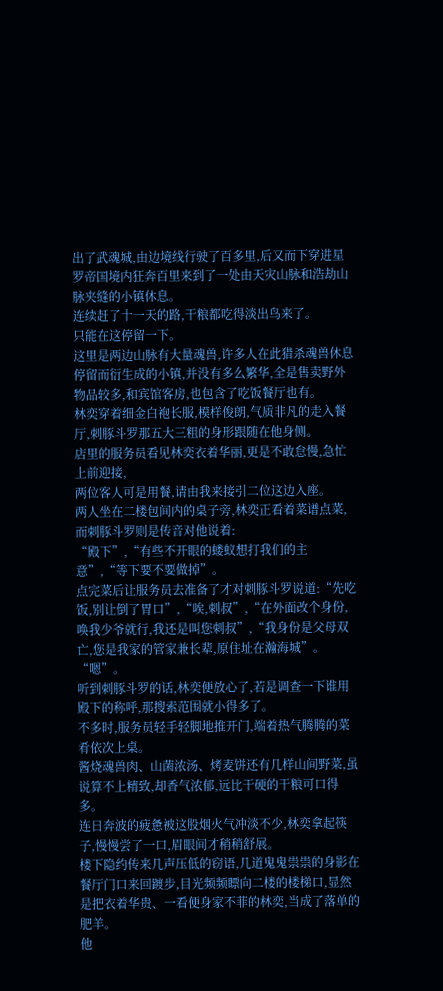出了武魂城,由边境线行驶了百多里,后又而下穿进星罗帝国境内狂奔百里来到了一处由天灾山脉和浩劫山脉夹缝的小镇休息。
连续赶了十一天的路,干粮都吃得淡出鸟来了。
只能在这停留一下。
这里是两边山脉有大量魂兽,许多人在此猎杀魂兽休息停留而衍生成的小镇,并没有多么繁华,全是售卖野外物品较多,和宾馆客房,也包含了吃饭餐厅也有。
林奕穿着细金白袍长服,模样俊朗,气质非凡的走入餐厅,刺豚斗罗那五大三粗的身形跟随在他身侧。
店里的服务员看见林奕衣着华丽,更是不敢怠慢,急忙上前迎接,
两位客人可是用餐,请由我来接引二位这边入座。
两人坐在二楼包间内的桌子旁,林奕正看着菜谱点菜,而刺豚斗罗则是传音对他说着:
“殿下”,“有些不开眼的蝼蚁想打我们的主意”,“等下要不要做掉”。
点完菜后让服务员去准备了才对刺豚斗罗说道:“先吃饭,别让倒了胃口”,“唉,刺叔”,“在外面改个身份,唤我少爷就行,我还是叫您刺叔”,“我身份是父母双亡,您是我家的管家兼长辈,原住址在瀚海城”。
“嗯”。
听到刺豚斗罗的话,林奕便放心了,若是调查一下谁用殿下的称呼,那搜索范围就小得多了。
不多时,服务员轻手轻脚地推开门,端着热气腾腾的菜肴依次上桌。
酱烧魂兽肉、山菌浓汤、烤麦饼还有几样山间野菜,虽说算不上精致,却香气浓郁,远比干硬的干粮可口得多。
连日奔波的疲惫被这股烟火气冲淡不少,林奕拿起筷子,慢慢尝了一口,眉眼间才稍稍舒展。
楼下隐约传来几声压低的窃语,几道鬼鬼祟祟的身影在餐厅门口来回踱步,目光频频瞟向二楼的楼梯口,显然是把衣着华贵、一看便身家不菲的林奕,当成了落单的肥羊。
他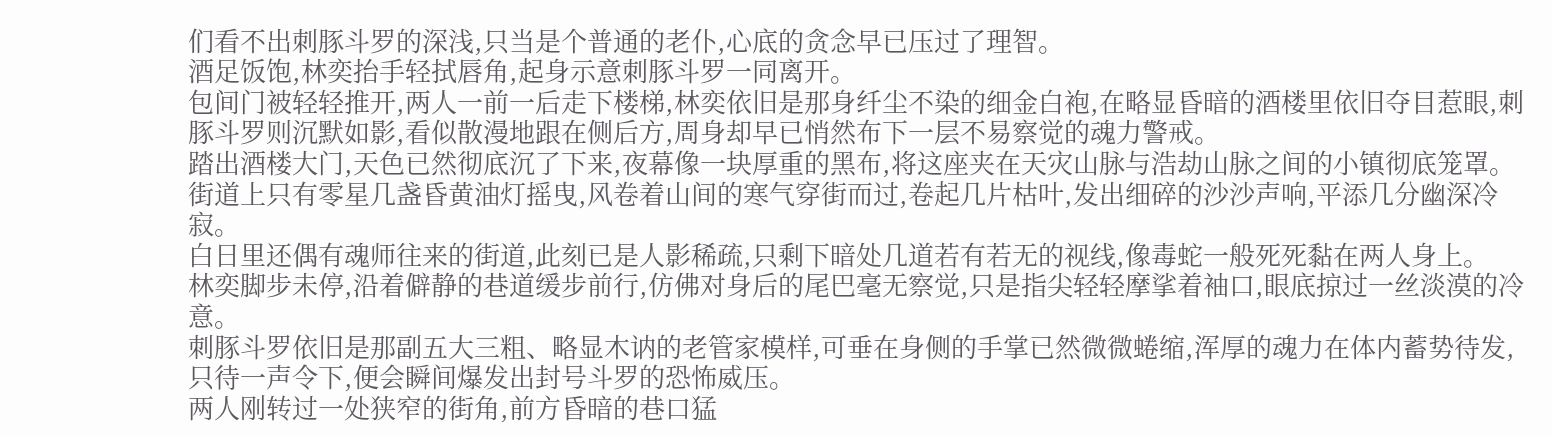们看不出刺豚斗罗的深浅,只当是个普通的老仆,心底的贪念早已压过了理智。
酒足饭饱,林奕抬手轻拭唇角,起身示意刺豚斗罗一同离开。
包间门被轻轻推开,两人一前一后走下楼梯,林奕依旧是那身纤尘不染的细金白袍,在略显昏暗的酒楼里依旧夺目惹眼,刺豚斗罗则沉默如影,看似散漫地跟在侧后方,周身却早已悄然布下一层不易察觉的魂力警戒。
踏出酒楼大门,天色已然彻底沉了下来,夜幕像一块厚重的黑布,将这座夹在天灾山脉与浩劫山脉之间的小镇彻底笼罩。
街道上只有零星几盏昏黄油灯摇曳,风卷着山间的寒气穿街而过,卷起几片枯叶,发出细碎的沙沙声响,平添几分幽深冷寂。
白日里还偶有魂师往来的街道,此刻已是人影稀疏,只剩下暗处几道若有若无的视线,像毒蛇一般死死黏在两人身上。
林奕脚步未停,沿着僻静的巷道缓步前行,仿佛对身后的尾巴毫无察觉,只是指尖轻轻摩挲着袖口,眼底掠过一丝淡漠的冷意。
刺豚斗罗依旧是那副五大三粗、略显木讷的老管家模样,可垂在身侧的手掌已然微微蜷缩,浑厚的魂力在体内蓄势待发,只待一声令下,便会瞬间爆发出封号斗罗的恐怖威压。
两人刚转过一处狭窄的街角,前方昏暗的巷口猛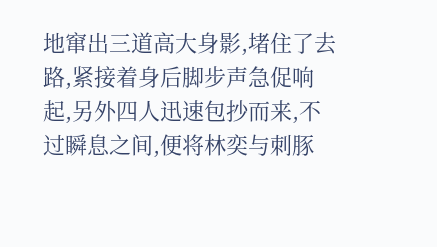地窜出三道高大身影,堵住了去路,紧接着身后脚步声急促响起,另外四人迅速包抄而来,不过瞬息之间,便将林奕与刺豚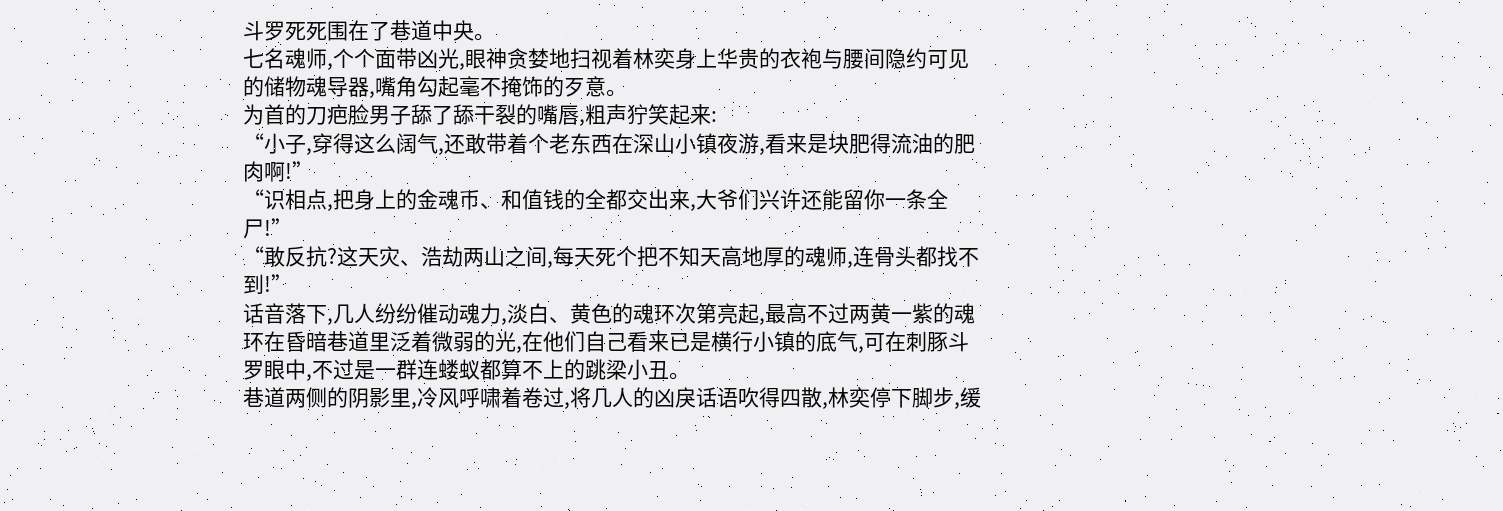斗罗死死围在了巷道中央。
七名魂师,个个面带凶光,眼神贪婪地扫视着林奕身上华贵的衣袍与腰间隐约可见的储物魂导器,嘴角勾起毫不掩饰的歹意。
为首的刀疤脸男子舔了舔干裂的嘴唇,粗声狞笑起来:
“小子,穿得这么阔气,还敢带着个老东西在深山小镇夜游,看来是块肥得流油的肥肉啊!”
“识相点,把身上的金魂币、和值钱的全都交出来,大爷们兴许还能留你一条全尸!”
“敢反抗?这天灾、浩劫两山之间,每天死个把不知天高地厚的魂师,连骨头都找不到!”
话音落下,几人纷纷催动魂力,淡白、黄色的魂环次第亮起,最高不过两黄一紫的魂环在昏暗巷道里泛着微弱的光,在他们自己看来已是横行小镇的底气,可在刺豚斗罗眼中,不过是一群连蝼蚁都算不上的跳梁小丑。
巷道两侧的阴影里,冷风呼啸着卷过,将几人的凶戾话语吹得四散,林奕停下脚步,缓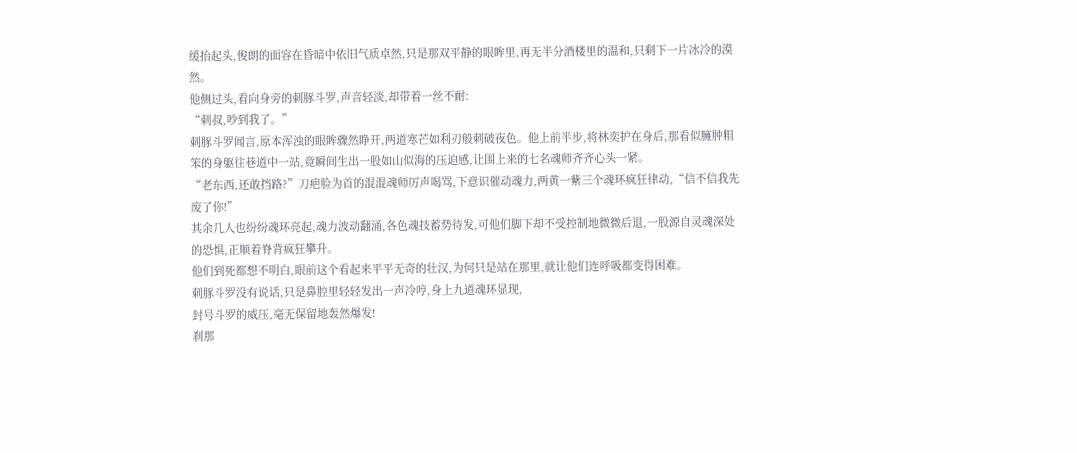缓抬起头,俊朗的面容在昏暗中依旧气质卓然,只是那双平静的眼眸里,再无半分酒楼里的温和,只剩下一片冰冷的漠然。
他侧过头,看向身旁的刺豚斗罗,声音轻淡,却带着一丝不耐:
“刺叔,吵到我了。”
刺豚斗罗闻言,原本浑浊的眼眸骤然睁开,两道寒芒如利刃般刺破夜色。他上前半步,将林奕护在身后,那看似臃肿粗笨的身躯往巷道中一站,竟瞬间生出一股如山似海的压迫感,让围上来的七名魂师齐齐心头一紧。
“老东西,还敢挡路?”刀疤脸为首的混混魂师厉声喝骂,下意识催动魂力,两黄一紫三个魂环疯狂律动,“信不信我先废了你!”
其余几人也纷纷魂环亮起,魂力波动翻涌,各色魂技蓄势待发,可他们脚下却不受控制地微微后退,一股源自灵魂深处的恐惧,正顺着脊背疯狂攀升。
他们到死都想不明白,眼前这个看起来平平无奇的壮汉,为何只是站在那里,就让他们连呼吸都变得困难。
刺豚斗罗没有说话,只是鼻腔里轻轻发出一声冷哼,身上九道魂环显现,
封号斗罗的威压,毫无保留地轰然爆发!
刹那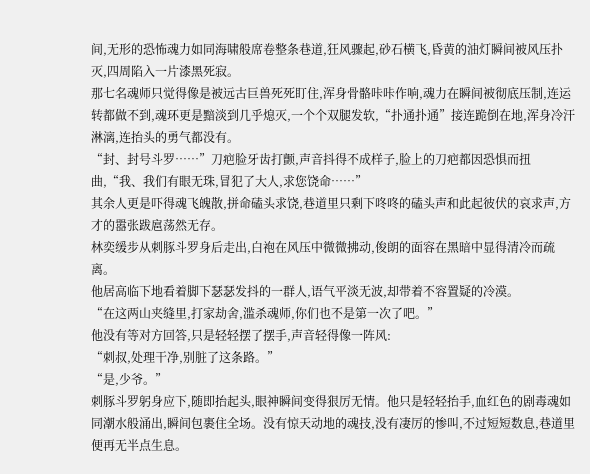间,无形的恐怖魂力如同海啸般席卷整条巷道,狂风骤起,砂石横飞,昏黄的油灯瞬间被风压扑灭,四周陷入一片漆黑死寂。
那七名魂师只觉得像是被远古巨兽死死盯住,浑身骨骼咔咔作响,魂力在瞬间被彻底压制,连运转都做不到,魂环更是黯淡到几乎熄灭,一个个双腿发软,“扑通扑通”接连跪倒在地,浑身冷汗淋漓,连抬头的勇气都没有。
“封、封号斗罗……”刀疤脸牙齿打颤,声音抖得不成样子,脸上的刀疤都因恐惧而扭曲,“我、我们有眼无珠,冒犯了大人,求您饶命……”
其余人更是吓得魂飞魄散,拼命磕头求饶,巷道里只剩下咚咚的磕头声和此起彼伏的哀求声,方才的嚣张跋扈荡然无存。
林奕缓步从刺豚斗罗身后走出,白袍在风压中微微拂动,俊朗的面容在黑暗中显得清冷而疏离。
他居高临下地看着脚下瑟瑟发抖的一群人,语气平淡无波,却带着不容置疑的冷漠。
“在这两山夹缝里,打家劫舍,滥杀魂师,你们也不是第一次了吧。”
他没有等对方回答,只是轻轻摆了摆手,声音轻得像一阵风:
“刺叔,处理干净,别脏了这条路。”
“是,少爷。”
刺豚斗罗躬身应下,随即抬起头,眼神瞬间变得狠厉无情。他只是轻轻抬手,血红色的剧毒魂如同潮水般涌出,瞬间包裹住全场。没有惊天动地的魂技,没有凄厉的惨叫,不过短短数息,巷道里便再无半点生息。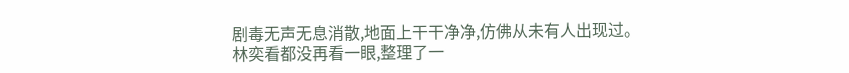剧毒无声无息消散,地面上干干净净,仿佛从未有人出现过。
林奕看都没再看一眼,整理了一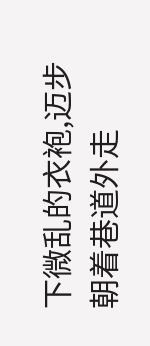下微乱的衣袍,迈步朝着巷道外走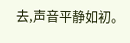去,声音平静如初。